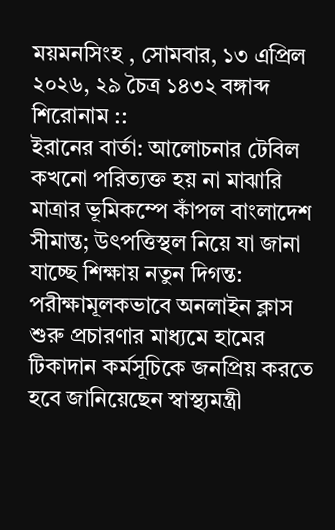ময়মনসিংহ , সোমবার, ১৩ এপ্রিল ২০২৬, ২৯ চৈত্র ১৪৩২ বঙ্গাব্দ
শিরোনাম ::
ইরানের বার্তা: আলোচনার টেবিল কখনো পরিত্যক্ত হয় না মাঝারি মাত্রার ভূমিকম্পে কাঁপল বাংলাদেশ সীমান্ত; উৎপত্তিস্থল নিয়ে যা জানা যাচ্ছে শিক্ষায় নতুন দিগন্ত: পরীক্ষামূলকভাবে অনলাইন ক্লাস শুরু প্রচারণার মাধ্যমে হামের টিকাদান কর্মসূচিকে জনপ্রিয় করতে হবে জানিয়েছেন স্বাস্থ্যমন্ত্রী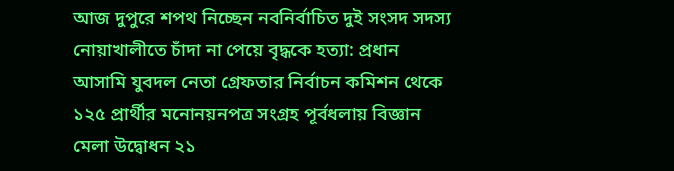আজ দুপুরে শপথ নিচ্ছেন নবনির্বাচিত দুই সংসদ সদস্য নোয়াখালীতে চাঁদা না পেয়ে বৃদ্ধকে হত্যা: প্রধান আসামি যুবদল নেতা গ্রেফতার নির্বাচন কমিশন থেকে ১২৫ প্রার্থীর মনোনয়নপত্র সংগ্রহ পূর্বধলায় বিজ্ঞান মেলা উদ্বোধন ২১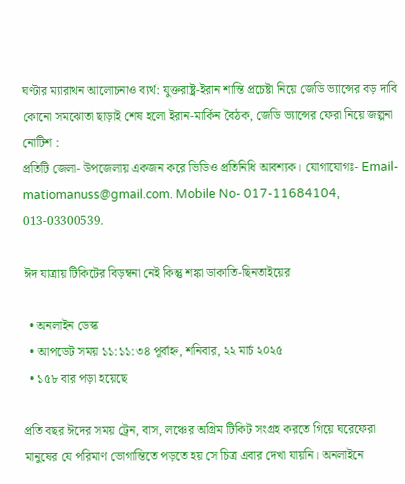ঘণ্টার ম্যারাথন আলোচনাও ব্যর্থ: যুক্তরাষ্ট্র-ইরান শান্তি প্রচেষ্টা নিয়ে জেডি ভ্যান্সের বড় দাবি কোনো সমঝোতা ছাড়াই শেষ হলো ইরান-মার্কিন বৈঠক, জেডি ভ্যান্সের ফেরা নিয়ে জল্পনা
নোটিশ :
প্রতিটি জেলা- উপজেলায় একজন করে ভিডিও প্রতিনিধি আবশ্যক। যোগাযোগঃ- Email- matiomanuss@gmail.com. Mobile No- 017-11684104, 013-03300539.

ঈদ যাত্রায় টিকিটের বিড়ম্বনা নেই কিন্তু শঙ্কা ডাকাতি-ছিনতাইয়ের

  • অনলাইন ডেস্ক
  • আপডেট সময় ১১:১১:৩৪ পূর্বাহ্ন, শনিবার, ২২ মার্চ ২০২৫
  • ১৫৮ বার পড়া হয়েছে

প্রতি বছর ঈদের সময় ট্রেন, বাস, লঞ্চের অগ্রিম টিকিট সংগ্রহ করতে গিয়ে ঘরেফেরা মানুষের যে পরিমাণ ভোগান্তিতে পড়তে হয় সে চিত্র এবার দেখা যায়নি। অনলাইনে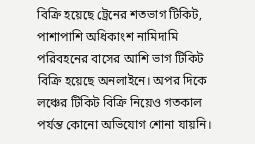বিক্রি হয়েছে ট্রেনের শতভাগ টিকিট, পাশাপাশি অধিকাংশ নামিদামি পরিবহনের বাসের আশি ভাগ টিকিট বিক্রি হয়েছে অনলাইনে। অপর দিকে লঞ্চের টিকিট বিক্রি নিয়েও গতকাল পর্যন্ত কোনো অভিযোগ শোনা যায়নি।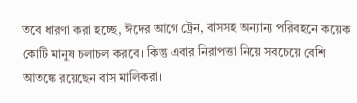তবে ধারণা করা হচ্ছে, ঈদের আগে ট্রেন, বাসসহ অন্যান্য পরিবহনে কয়েক কোটি মানুষ চলাচল করবে। কিন্তু এবার নিরাপত্তা নিয়ে সবচেয়ে বেশি আতঙ্কে রয়েছেন বাস মালিকরা।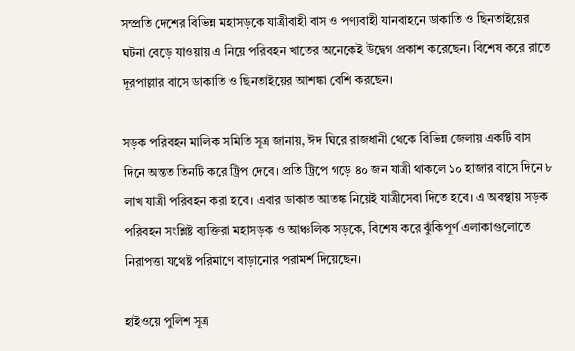সম্প্রতি দেশের বিভিন্ন মহাসড়কে যাত্রীবাহী বাস ও পণ্যবাহী যানবাহনে ডাকাতি ও ছিনতাইয়ের ঘটনা বেড়ে যাওয়ায় এ নিয়ে পরিবহন খাতের অনেকেই উদ্বেগ প্রকাশ করেছেন। বিশেষ করে রাতে দূরপাল্লার বাসে ডাকাতি ও ছিনতাইয়ের আশঙ্কা বেশি করছেন।

সড়ক পরিবহন মালিক সমিতি সূত্র জানায়, ঈদ ঘিরে রাজধানী থেকে বিভিন্ন জেলায় একটি বাস দিনে অন্তত তিনটি করে ট্রিপ দেবে। প্রতি ট্রিপে গড়ে ৪০ জন যাত্রী থাকলে ১০ হাজার বাসে দিনে ৮ লাখ যাত্রী পরিবহন করা হবে। এবার ডাকাত আতঙ্ক নিয়েই যাত্রীসেবা দিতে হবে। এ অবস্থায় সড়ক পরিবহন সংশ্লিষ্ট ব্যক্তিরা মহাসড়ক ও আঞ্চলিক সড়কে, বিশেষ করে ঝুঁকিপূর্ণ এলাকাগুলোতে নিরাপত্তা যথেষ্ট পরিমাণে বাড়ানোর পরামর্শ দিয়েছেন।

হাইওয়ে পুলিশ সূত্র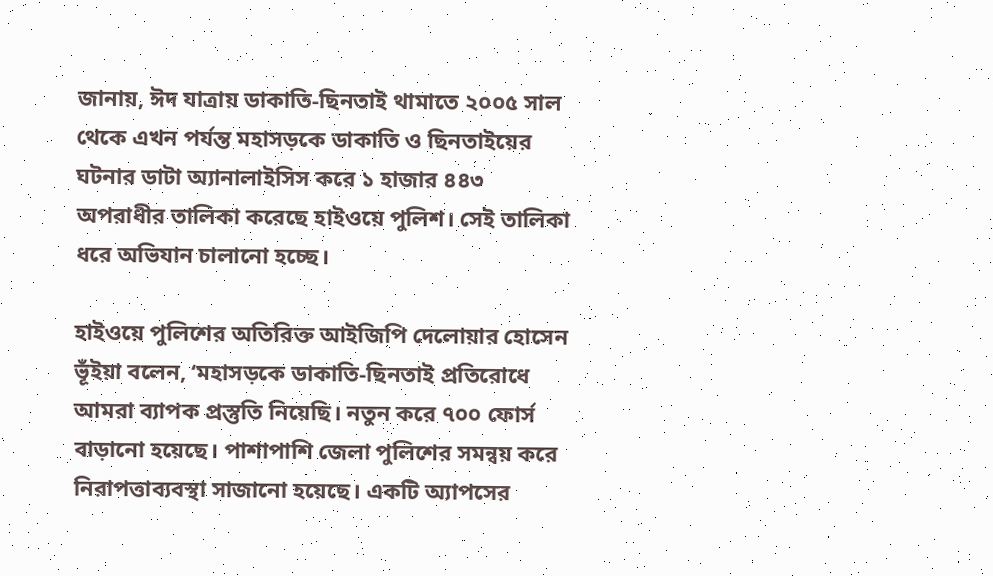জানায়, ঈদ যাত্রায় ডাকাতি-ছিনতাই থামাতে ২০০৫ সাল থেকে এখন পর্যন্ত মহাসড়কে ডাকাতি ও ছিনতাইয়ের ঘটনার ডাটা অ্যানালাইসিস করে ১ হাজার ৪৪৩ অপরাধীর তালিকা করেছে হাইওয়ে পুলিশ। সেই তালিকা ধরে অভিযান চালানো হচ্ছে।

হাইওয়ে পুলিশের অতিরিক্ত আইজিপি দেলোয়ার হোসেন ভূঁইয়া বলেন, ‘মহাসড়কে ডাকাতি-ছিনতাই প্রতিরোধে আমরা ব্যাপক প্রস্তুতি নিয়েছি। নতুন করে ৭০০ ফোর্স বাড়ানো হয়েছে। পাশাপাশি জেলা পুলিশের সমন্বয় করে নিরাপত্তাব্যবস্থা সাজানো হয়েছে। একটি অ্যাপসের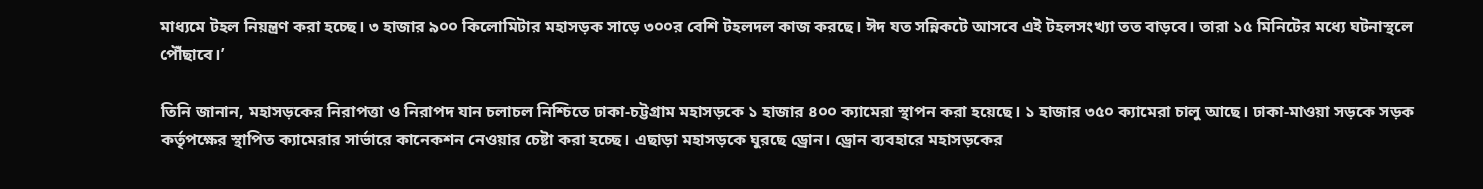মাধ্যমে টহল নিয়ন্ত্রণ করা হচ্ছে। ৩ হাজার ৯০০ কিলোমিটার মহাসড়ক সাড়ে ৩০০র বেশি টহলদল কাজ করছে। ঈদ যত সন্নিকটে আসবে এই টহলসংখ্যা তত বাড়বে। তারা ১৫ মিনিটের মধ্যে ঘটনাস্থলে পৌঁছাবে।’

তিনি জানান, মহাসড়কের নিরাপত্তা ও নিরাপদ যান চলাচল নিশ্চিতে ঢাকা-চট্টগ্রাম মহাসড়কে ১ হাজার ৪০০ ক্যামেরা স্থাপন করা হয়েছে। ১ হাজার ৩৫০ ক্যামেরা চালু আছে। ঢাকা-মাওয়া সড়কে সড়ক কর্তৃপক্ষের স্থাপিত ক্যামেরার সার্ভারে কানেকশন নেওয়ার চেষ্টা করা হচ্ছে। এছাড়া মহাসড়কে ঘুরছে ড্রোন। ড্রোন ব্যবহারে মহাসড়কের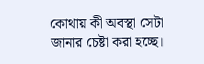কোথায় কী অবস্থা সেটা জানার চেষ্টা করা হচ্ছে।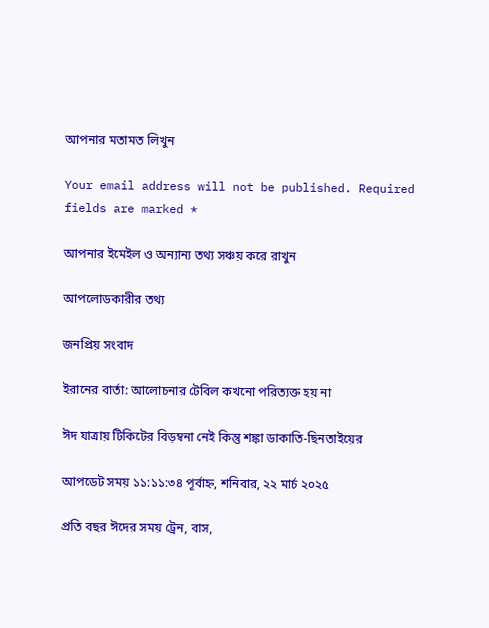আপনার মতামত লিখুন

Your email address will not be published. Required fields are marked *

আপনার ইমেইল ও অন্যান্য তথ্য সঞ্চয় করে রাখুন

আপলোডকারীর তথ্য

জনপ্রিয় সংবাদ

ইরানের বার্তা: আলোচনার টেবিল কখনো পরিত্যক্ত হয় না

ঈদ যাত্রায় টিকিটের বিড়ম্বনা নেই কিন্তু শঙ্কা ডাকাতি-ছিনতাইয়ের

আপডেট সময় ১১:১১:৩৪ পূর্বাহ্ন, শনিবার, ২২ মার্চ ২০২৫

প্রতি বছর ঈদের সময় ট্রেন, বাস,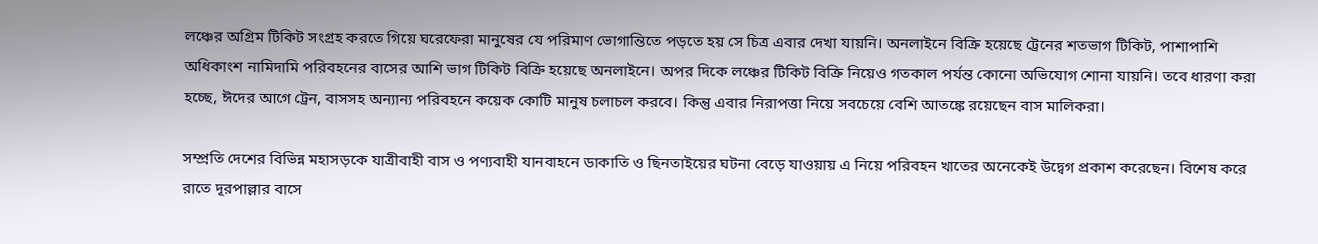লঞ্চের অগ্রিম টিকিট সংগ্রহ করতে গিয়ে ঘরেফেরা মানুষের যে পরিমাণ ভোগান্তিতে পড়তে হয় সে চিত্র এবার দেখা যায়নি। অনলাইনে বিক্রি হয়েছে ট্রেনের শতভাগ টিকিট, পাশাপাশি অধিকাংশ নামিদামি পরিবহনের বাসের আশি ভাগ টিকিট বিক্রি হয়েছে অনলাইনে। অপর দিকে লঞ্চের টিকিট বিক্রি নিয়েও গতকাল পর্যন্ত কোনো অভিযোগ শোনা যায়নি। তবে ধারণা করা হচ্ছে, ঈদের আগে ট্রেন, বাসসহ অন্যান্য পরিবহনে কয়েক কোটি মানুষ চলাচল করবে। কিন্তু এবার নিরাপত্তা নিয়ে সবচেয়ে বেশি আতঙ্কে রয়েছেন বাস মালিকরা।

সম্প্রতি দেশের বিভিন্ন মহাসড়কে যাত্রীবাহী বাস ও পণ্যবাহী যানবাহনে ডাকাতি ও ছিনতাইয়ের ঘটনা বেড়ে যাওয়ায় এ নিয়ে পরিবহন খাতের অনেকেই উদ্বেগ প্রকাশ করেছেন। বিশেষ করে রাতে দূরপাল্লার বাসে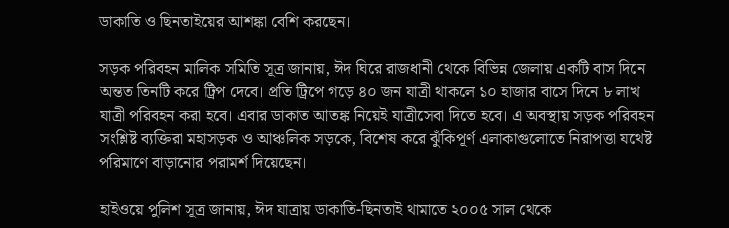ডাকাতি ও ছিনতাইয়ের আশঙ্কা বেশি করছেন।

সড়ক পরিবহন মালিক সমিতি সূত্র জানায়, ঈদ ঘিরে রাজধানী থেকে বিভিন্ন জেলায় একটি বাস দিনে অন্তত তিনটি করে ট্রিপ দেবে। প্রতি ট্রিপে গড়ে ৪০ জন যাত্রী থাকলে ১০ হাজার বাসে দিনে ৮ লাখ যাত্রী পরিবহন করা হবে। এবার ডাকাত আতঙ্ক নিয়েই যাত্রীসেবা দিতে হবে। এ অবস্থায় সড়ক পরিবহন সংশ্লিষ্ট ব্যক্তিরা মহাসড়ক ও আঞ্চলিক সড়কে, বিশেষ করে ঝুঁকিপূর্ণ এলাকাগুলোতে নিরাপত্তা যথেষ্ট পরিমাণে বাড়ানোর পরামর্শ দিয়েছেন।

হাইওয়ে পুলিশ সূত্র জানায়, ঈদ যাত্রায় ডাকাতি-ছিনতাই থামাতে ২০০৫ সাল থেকে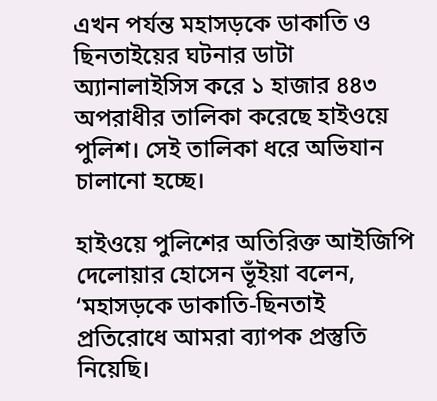এখন পর্যন্ত মহাসড়কে ডাকাতি ও ছিনতাইয়ের ঘটনার ডাটা অ্যানালাইসিস করে ১ হাজার ৪৪৩ অপরাধীর তালিকা করেছে হাইওয়ে পুলিশ। সেই তালিকা ধরে অভিযান চালানো হচ্ছে।

হাইওয়ে পুলিশের অতিরিক্ত আইজিপি দেলোয়ার হোসেন ভূঁইয়া বলেন, ‘মহাসড়কে ডাকাতি-ছিনতাই প্রতিরোধে আমরা ব্যাপক প্রস্তুতি নিয়েছি।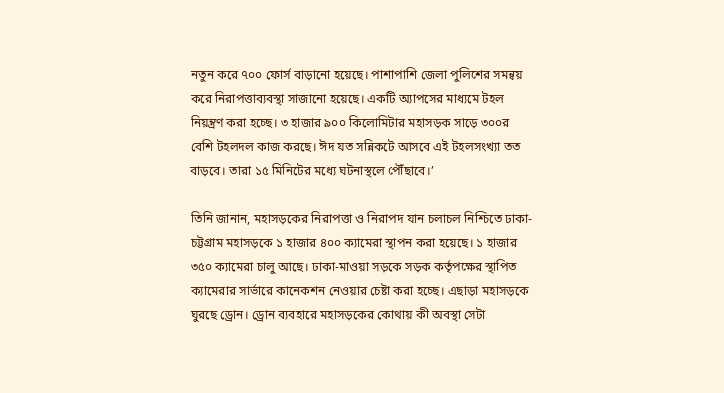নতুন করে ৭০০ ফোর্স বাড়ানো হয়েছে। পাশাপাশি জেলা পুলিশের সমন্বয় করে নিরাপত্তাব্যবস্থা সাজানো হয়েছে। একটি অ্যাপসের মাধ্যমে টহল নিয়ন্ত্রণ করা হচ্ছে। ৩ হাজার ৯০০ কিলোমিটার মহাসড়ক সাড়ে ৩০০র বেশি টহলদল কাজ করছে। ঈদ যত সন্নিকটে আসবে এই টহলসংখ্যা তত বাড়বে। তারা ১৫ মিনিটের মধ্যে ঘটনাস্থলে পৌঁছাবে।’

তিনি জানান, মহাসড়কের নিরাপত্তা ও নিরাপদ যান চলাচল নিশ্চিতে ঢাকা-চট্টগ্রাম মহাসড়কে ১ হাজার ৪০০ ক্যামেরা স্থাপন করা হয়েছে। ১ হাজার ৩৫০ ক্যামেরা চালু আছে। ঢাকা-মাওয়া সড়কে সড়ক কর্তৃপক্ষের স্থাপিত ক্যামেরার সার্ভারে কানেকশন নেওয়ার চেষ্টা করা হচ্ছে। এছাড়া মহাসড়কে ঘুরছে ড্রোন। ড্রোন ব্যবহারে মহাসড়কের কোথায় কী অবস্থা সেটা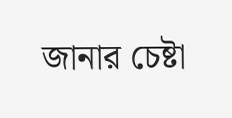জানার চেষ্টা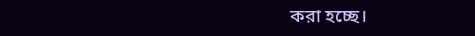করা হচ্ছে।